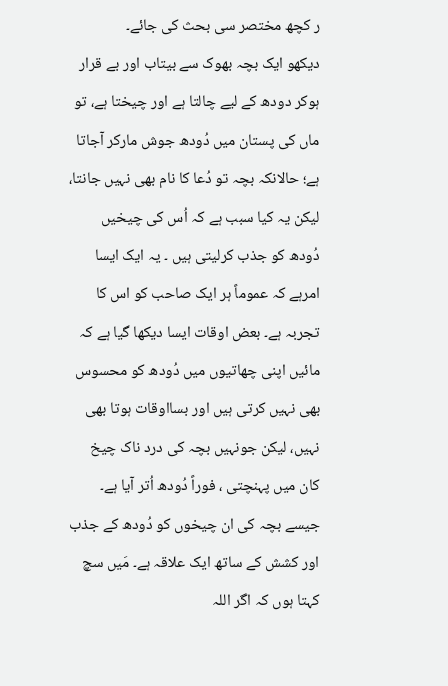ر کچھ مختصر سی بحث کی جائے۔
دیکھو ایک بچہ بھوک سے بیتاب اور بے قرار ہوکر دودھ کے لیے چالتا ہے اور چیختا ہے، تو ماں کی پستان میں دُودھ جوش مارکر آجاتا ہے؛ حالانکہ بچہ تو دُعا کا نام بھی نہیں جانتا، لیکن یہ کیا سبب ہے کہ اُس کی چیخیں دُودھ کو جذب کرلیتی ہیں ۔ یہ ایک ایسا امرہے کہ عموماً ہر ایک صاحب کو اس کا تجربہ ہے۔ بعض اوقات ایسا دیکھا گیا ہے کہ مائیں اپنی چھاتیوں میں دُودھ کو محسوس بھی نہیں کرتی ہیں اور بسااوقات ہوتا بھی نہیں، لیکن جونہیں بچہ کی درد ناک چیخ کان میں پہنچتی ، فوراً دُودھ اُتر آیا ہے۔ جیسے بچہ کی ان چیخوں کو دُودھ کے جذب اور کشش کے ساتھ ایک علاقہ ہے۔ مَیں سچ کہتا ہوں کہ اگر اللہ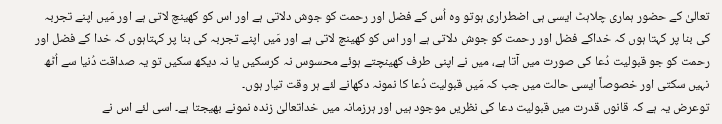تعالیٰ کے حضور ہماری چلاہٹ ایسی ہی اضطراری ہوتو وہ اُس کے فضل اور رحمت کو جوش دلاتی ہے اور اس کو کھینچ لاتی ہے اور مَیں اپنے تجربہ کی بنا پر کہتا ہوں کہ خداکے فضل اور رحمت کو جوش دلاتی ہے اور اس کو کھینچ لاتی ہے اور مَیں اپنے تجربہ کی بنا پر کہتاہوں کہ خدا کے فضل اور رحمت کو جو قبولیت دُعا کی صورت میں آتا ہے، میں نے اپنی طرف کھینچتے ہوئے محسوس نہ کرسکیں یا نہ دیکھ سکیں تو یہ صداقت دُنیا سے اُٹھ نہیں سکتی اور خصوصاً ایسی حالت میں جب کہ مَیں قبولیت دُعا کا نمونہ دکھانے لئے ہر وقت تیار ہوں۔
توعرض یہ ہے کہ قانوں قدرت میں قبولیت دعا کی نظریں موجود ہیں اور ہرزمانہ میں خداتعالیٰ زندہ نمونے بھیجتا ہے۔ اسی لئے اس نے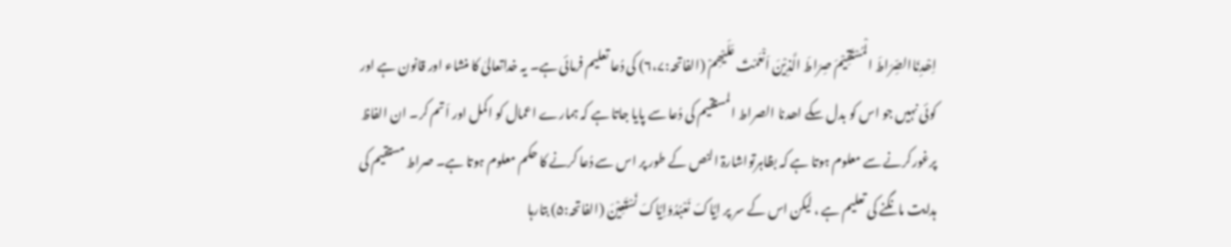اِھْدِنَاالصِّرَاطَ الْمُسْتَقِیْمَ صِرَاطَ الَّذِیْنَ اَنْعَمْتَ عَلَیْھِمْ (الفاتحہ:۶،۷) کی دُعا تعلیم فرمائی ہے۔ یہ خداتعالیٰ کا منشاء اور قانون ہے اور کوئی نہیں جو اس کو بدل سکے اھدنا الصراط المستقیم کی دُعا سے پایا جاتا ہے کہ ہمارے اعمال کو اکمل اور اَتم کر۔ ان الفاظ پرغورکرنے سے معلوم ہوتا ہے کہ بظاہرتواشارۃ النص کے طور پر اس سے دُعا کرنے کا حکم معلوم ہوتا ہے۔ صراط مستقیم کی ہدایت مانگنے کی تعلیم ہے ، لیکن اس کے سر پر اِیَّاکَ نَعْبُدُوَاِیَّاکَ نَسْتَعِیْنَ (الفاتحہ:۵) بتارہا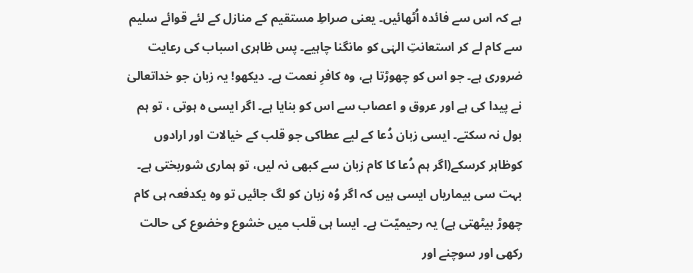ہے کہ اس سے فائدہ اُٹھائیں۔ یعنی صراطِ مستقیم کے منازل کے لئے قوائے سلیم سے کام لے کر استعانتِ الہٰی کو مانگنا چاہیے۔ پس ظاہری اسباب کی رعایت ضروری ہے۔ جو اس کو چھوڑتا ہے، وہ کافرِ نعمت ہے۔ دیکھو! یہ زبان جو خداتعالیٰ نے پیدا کی ہے اور عروق و اعصاب سے اس کو بنایا ہے۔ اگر ایسی ہ ہوتی ، تو ہم بول نہ سکتے۔ ایسی زبان دُعا کے لیے عطاکی جو قلب کے خیالات اور ارادوں کوظاہر کرسکے(اگر ہم دُعا کا کام زبان سے کبھی نہ لیں، تو ہماری شوربختی ہے۔ بہت سی بیماریاں ایسی ہیں کہ اگر وُہ زبان کو لگ جائیں تو وہ یکدفعہ ہی کام چھوڑ بیٹھتی ہے) یہ رحیمیّت ہے۔ ایسا ہی قلب میں خشوع وخضوع کی حالت رکھی اور سوچنے اور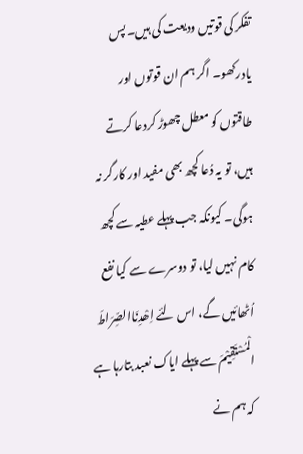تفکر کی قوتیں ودیعت کی ہیں۔ پس یادرکھو۔ اگر ہم ان قوتوں اور طاقتوں کو معطل چھوڑ کردعا کرتے ہیں، تو یہ دُعا کچھ بھی مفید اور کارگر نہ ہوگی۔ کیونکہ جب پہلے عطیہ سے کچھ کام نہیں لیا، تو دوسرے سے کیا نفع اُٹھائیں گے، اس لئے اِھْدِنَاالصِّرَاطَ الْمُسْتَقِیْمَ سے پہلے ایاک نعبد بتارہا ہے کہ ہم نے